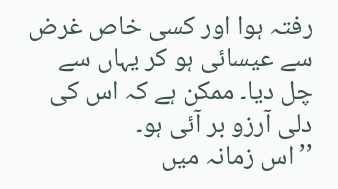رفتہ ہوا اور کسی خاص غرض سے عیسائی ہو کر یہاں سے چل دیا۔ ممکن ہے کہ اس کی دلی آرزو بر آئی ہو۔
’’اس زمانہ میں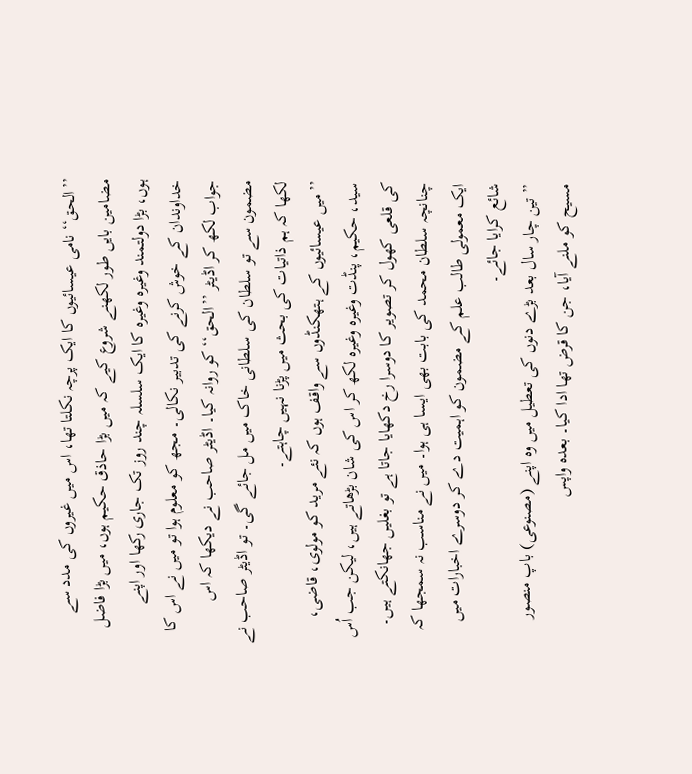’’الحق‘‘ نامی عیسائیوں کا ایک پرچہ نکلتا تھا، اس میں غیروں کی مدد سے مضامین بایں طور لکھنے شروع کیے کہ میں بڑا حاذق حکیم ہوں، میں بڑا فاضل ہوں، بڑا دولتمند وغیرہ وغیرہ کا ایک سلسلہ چند روز تک جاری رکھا اور اپنے خداوندان کے خوش کرنے کی تدبیر نکالی۔ مجھ کو معلوم ہوا تو میں نے اس کا جواب لکھ کر اڈیٹر ’’الحق‘‘ کو روانہ کیا۔ اڈیٹر صاحب نے دیکھا کہ اس مضمون سے تو سلطان کی سلطانی خاک میں مل جائے گی۔ تو اڈیٹر صاحب نے لکھا کہ ہم ذاتیات کی بحث میں پڑنا نہیں چاہتے۔
’’میں عیسائیوں کے ہتھکنڈوں سے واقف ہوں کہ نئے مرید کو مولوی، قاضی، سید، حکیم، پنڈت وغیرہ وغیرہ لکھ کر اس کی شان بڑھاتے ہیں، لیکن جب اُس کی قلعی کھول کر تصویر کا دوسرا رخ دکھایا جاتا ہے تو بغلیں جھانکتے ہیں۔ چنانچہ سلطان محمد کی بابت بھی ایسا ہی ہوا۔ میں نے مناسب نہ سمجھا کہ ایک معمولی طالب علم کے مضمون کو اہمیت دے کر دوسرے اخبارات میں شائع کرایا جائے۔
’’تین چار سال بعد بڑے دنوں کی تعطیل میں وہ اپنے (مصنوعی) باپ منصور مسیح کو ملنے آیا، جن کا قرض تھا ادا کیا۔ بعدہ واپس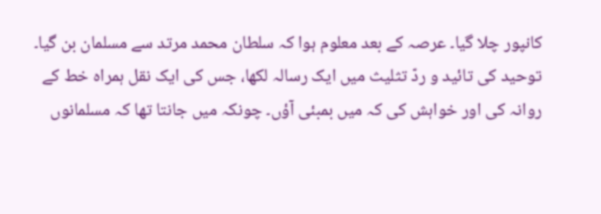کانپور چلا گیا۔ عرصہ کے بعد معلوم ہوا کہ سلطان محمد مرتد سے مسلمان بن گیا۔ توحید کی تائید و ردّ تثلیث میں ایک رسالہ لکھا، جس کی ایک نقل ہمراہ خط کے روانہ کی اور خواہش کی کہ میں بمبئی آؤں۔ چونکہ میں جانتا تھا کہ مسلمانوں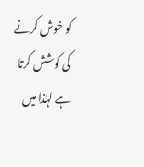کو خوش کرنے کی کوشش کرتا ہے لہٰذا میں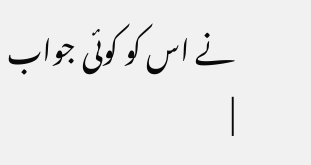نے اس کو کوئی جواب
|